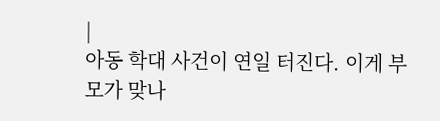|
아동 학대 사건이 연일 터진다. 이게 부모가 맞나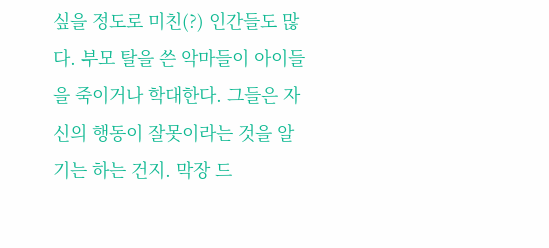싶을 정도로 미친(?) 인간들도 많다. 부모 탈을 쓴 악마들이 아이들을 죽이거나 학대한다. 그들은 자신의 행동이 잘못이라는 것을 알기는 하는 건지. 막장 드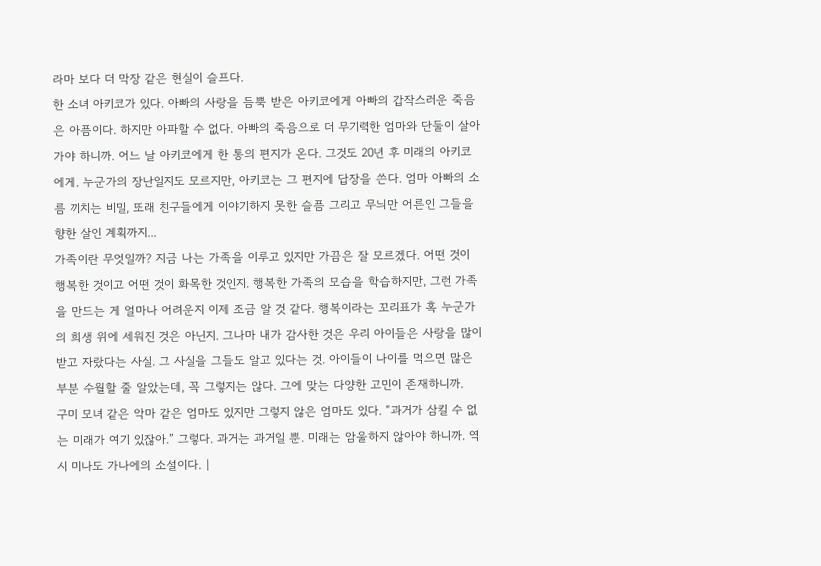라마 보다 더 막장 같은 현실이 슬프다.
한 소녀 아키코가 있다. 아빠의 사랑을 듬뿍 받은 아키코에게 아빠의 갑작스러운 죽음은 아픔이다. 하지만 아파할 수 없다. 아빠의 죽음으로 더 무기력한 엄마와 단둘이 살아가야 하니까. 어느 날 아키코에게 한 통의 편지가 온다. 그것도 20년 후 미래의 아키코에게. 누군가의 장난일지도 모르지만, 아키코는 그 편지에 답장을 쓴다. 엄마 아빠의 소름 끼치는 비밀, 또래 친구들에게 이야기하지 못한 슬픔 그리고 무늬만 어른인 그들을 향한 살인 계획까지...
가족이란 무엇일까? 지금 나는 가족을 이루고 있지만 가끔은 잘 모르겠다. 어떤 것이 행복한 것이고 어떤 것이 화목한 것인지. 행복한 가족의 모습을 학습하지만, 그런 가족을 만드는 게 얼마나 어려운지 이제 조금 알 것 같다. 행복이라는 꼬리표가 혹 누군가의 희생 위에 세워진 것은 아닌지. 그나마 내가 감사한 것은 우리 아이들은 사랑을 많이 받고 자랐다는 사실. 그 사실을 그들도 알고 있다는 것. 아이들이 나이를 먹으면 많은 부분 수월할 줄 알았는데, 꼭 그렇지는 않다. 그에 맞는 다양한 고민이 존재하니까.
구미 모녀 같은 악마 같은 엄마도 있지만 그렇지 않은 엄마도 있다. “과거가 삼킬 수 없는 미래가 여기 있잖아.” 그렇다. 과거는 과거일 뿐. 미래는 암울하지 않아야 하니까. 역시 미나도 가나에의 소설이다. |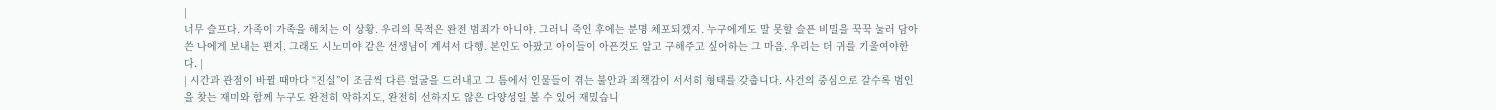|
너무 슬프다. 가족이 가족을 해치는 이 상황. 우리의 목적은 완전 범죄가 아니야. 그러니 죽인 후에는 분명 체포되겠지. 누구에게도 말 못할 슬픈 비밀을 꾹꾹 눌러 담아 쓴 나에게 보내는 편지. 그래도 시노미야 같은 선생님이 계셔서 다행. 본인도 아팠고 아이들이 아픈것도 알고 구해주고 싶어하는 그 마음. 우리는 더 귀를 기울여야한다. |
| 시간과 관점이 바뀔 때마다 “진실”이 조금씩 다른 얼굴을 드러내고 그 틈에서 인물들이 겪는 불안과 죄책감이 서서히 형태를 갖춥니다. 사건의 중심으로 갈수록 범인을 찾는 재미와 함께 누구도 완전히 악하지도, 완전히 선하지도 않은 다양성일 볼 수 있어 재밌습니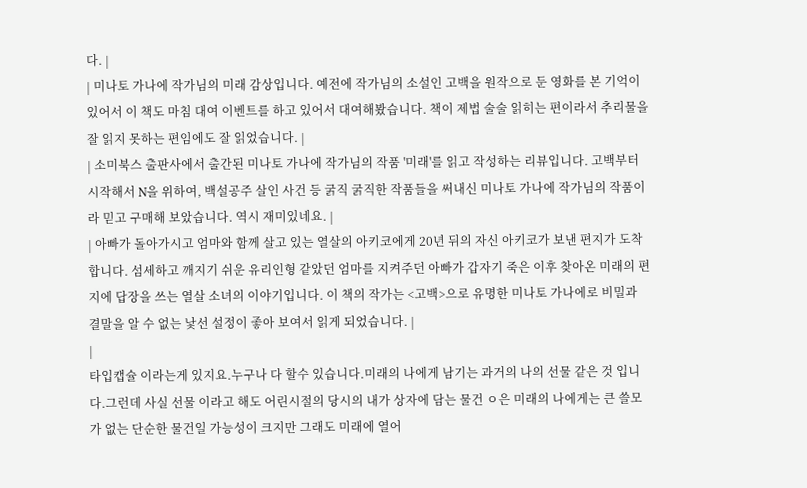다. |
| 미나토 가나에 작가님의 미래 감상입니다. 예전에 작가님의 소설인 고백을 원작으로 둔 영화를 본 기억이 있어서 이 책도 마침 대여 이벤트를 하고 있어서 대여해봤습니다. 책이 제법 술술 읽히는 편이라서 추리물을 잘 읽지 못하는 편임에도 잘 읽었습니다. |
| 소미북스 출판사에서 출간된 미나토 가나에 작가님의 작품 '미래'를 읽고 작성하는 리뷰입니다. 고백부터 시작해서 N을 위하여, 백설공주 살인 사건 등 굵직 굵직한 작품들을 써내신 미나토 가나에 작가님의 작품이라 믿고 구매해 보았습니다. 역시 재미있네요. |
| 아빠가 돌아가시고 엄마와 함께 살고 있는 열살의 아키코에게 20년 뒤의 자신 아키코가 보낸 편지가 도착합니다. 섬세하고 깨지기 쉬운 유리인형 같았던 엄마를 지켜주던 아빠가 갑자기 죽은 이후 찾아온 미래의 편지에 답장을 쓰는 열살 소녀의 이야기입니다. 이 책의 작가는 <고백>으로 유명한 미나토 가나에로 비밀과 결말을 알 수 없는 낯선 설정이 좋아 보여서 읽게 되었습니다. |
|
타입캡슐 이라는게 있지요.누구나 다 할수 있습니다.미래의 나에게 남기는 과거의 나의 선물 같은 것 입니다.그런데 사실 선물 이라고 해도 어린시절의 당시의 내가 상자에 담는 물건 ㅇ은 미래의 나에게는 큰 쓸모가 없는 단순한 물건일 가능성이 크지만 그래도 미래에 열어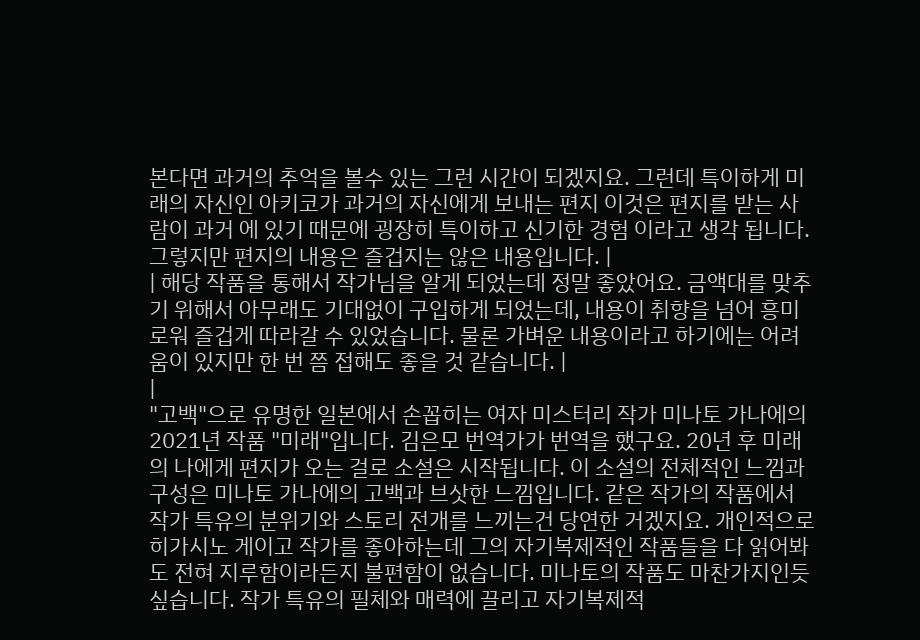본다면 과거의 추억을 볼수 있는 그런 시간이 되겠지요. 그런데 특이하게 미래의 자신인 아키코가 과거의 자신에게 보내는 편지 이것은 편지를 받는 사람이 과거 에 있기 때문에 굉장히 특이하고 신기한 경험 이라고 생각 됩니다.그렇지만 편지의 내용은 즐겁지는 않은 내용입니다. |
| 해당 작품을 통해서 작가님을 알게 되었는데 정말 좋았어요. 금액대를 맞추기 위해서 아무래도 기대없이 구입하게 되었는데, 내용이 취향을 넘어 흥미로워 즐겁게 따라갈 수 있었습니다. 물론 가벼운 내용이라고 하기에는 어려움이 있지만 한 번 쯤 접해도 좋을 것 같습니다. |
|
"고백"으로 유명한 일본에서 손꼽히는 여자 미스터리 작가 미나토 가나에의 2021년 작품 "미래"입니다. 김은모 번역가가 번역을 했구요. 20년 후 미래의 나에게 편지가 오는 걸로 소설은 시작됩니다. 이 소설의 전체적인 느낌과 구성은 미나토 가나에의 고백과 브삿한 느낌입니다. 같은 작가의 작품에서 작가 특유의 분위기와 스토리 전개를 느끼는건 당연한 거겠지요. 개인적으로 히가시노 게이고 작가를 좋아하는데 그의 자기복제적인 작품들을 다 읽어봐도 전혀 지루함이라든지 불편함이 없습니다. 미나토의 작품도 마찬가지인듯 싶습니다. 작가 특유의 필체와 매력에 끌리고 자기복제적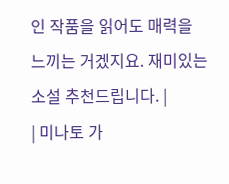인 작품을 읽어도 매력을 느끼는 거겠지요. 재미있는 소설 추천드립니다. |
| 미나토 가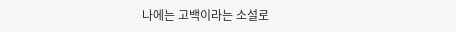나에는 고백이라는 소설로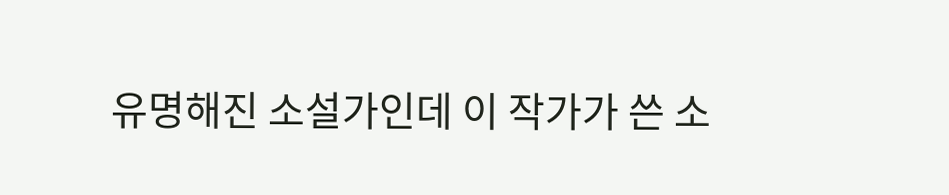유명해진 소설가인데 이 작가가 쓴 소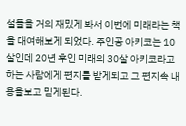설들을 거의 재밌게 봐서 이번에 미래라는 책을 대여해보게 되었다. 주인공 아키코는 10살인데 20년 후인 미래의 30살 아키코라고 하는 사람에게 편지를 받게되고 그 편지속 내용을보고 믿게된다.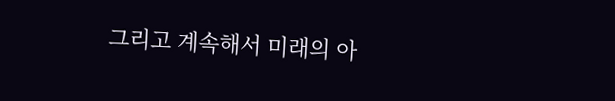그리고 계속해서 미래의 아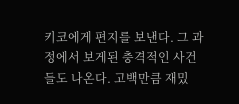키코에게 편지를 보낸다. 그 과정에서 보게된 충격적인 사건들도 나온다. 고백만큼 재밌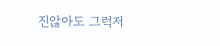진않아도 그럭저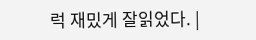럭 재밌게 잘읽었다. |